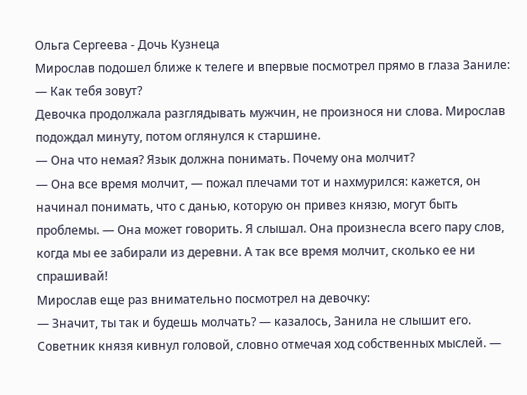Ольга Сергеева - Дочь Кузнеца
Мирослав подошел ближе к телеге и впервые посмотрел прямо в глаза Заниле:
— Как тебя зовут?
Девочка продолжала разглядывать мужчин, не произнося ни слова. Мирослав подождал минуту, потом оглянулся к старшине.
— Она что немая? Язык должна понимать. Почему она молчит?
— Она все время молчит, — пожал плечами тот и нахмурился: кажется, он начинал понимать, что с данью, которую он привез князю, могут быть проблемы. — Она может говорить. Я слышал. Она произнесла всего пару слов, когда мы ее забирали из деревни. А так все время молчит, сколько ее ни спрашивай!
Мирослав еще раз внимательно посмотрел на девочку:
— Значит, ты так и будешь молчать? — казалось, Занила не слышит его. Советник князя кивнул головой, словно отмечая ход собственных мыслей. —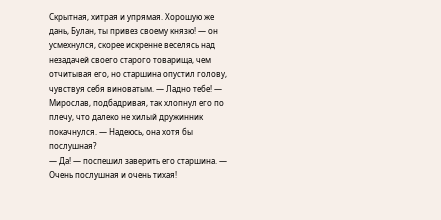Скрытная, хитрая и упрямая. Хорошую же дань, Булан, ты привез своему князю! — он усмехнулся, скорее искренне веселясь над незадачей своего старого товарища, чем отчитывая его, но старшина опустил голову, чувствуя себя виноватым. — Ладно тебе! — Мирослав, подбадривая, так хлопнул его по плечу, что далеко не хилый дружинник покачнулся. — Надеюсь, она хотя бы послушная?
— Да! — поспешил заверить его старшина. — Очень послушная и очень тихая!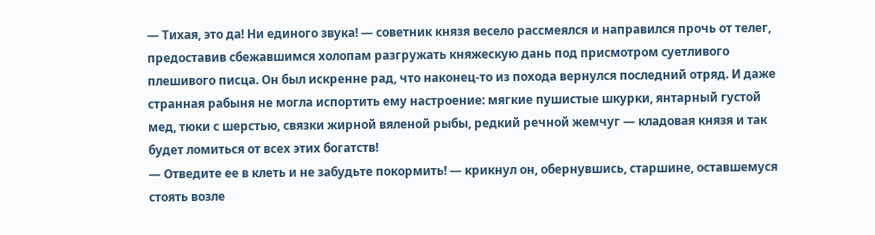— Тихая, это да! Ни единого звука! — советник князя весело рассмеялся и направился прочь от телег, предоставив сбежавшимся холопам разгружать княжескую дань под присмотром суетливого плешивого писца. Он был искренне рад, что наконец-то из похода вернулся последний отряд. И даже странная рабыня не могла испортить ему настроение: мягкие пушистые шкурки, янтарный густой мед, тюки с шерстью, связки жирной вяленой рыбы, редкий речной жемчуг — кладовая князя и так будет ломиться от всех этих богатств!
— Отведите ее в клеть и не забудьте покормить! — крикнул он, обернувшись, старшине, оставшемуся стоять возле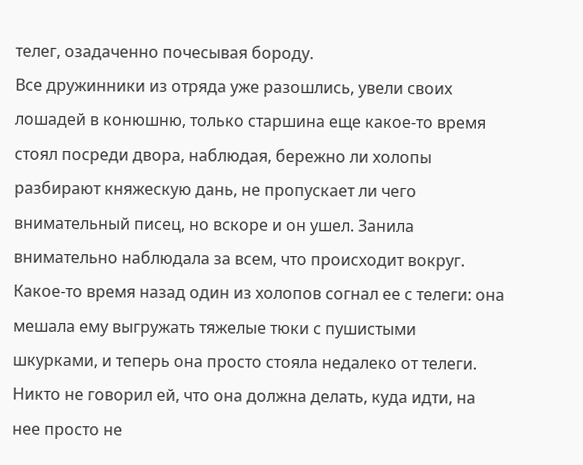телег, озадаченно почесывая бороду.
Все дружинники из отряда уже разошлись, увели своих лошадей в конюшню, только старшина еще какое-то время стоял посреди двора, наблюдая, бережно ли холопы разбирают княжескую дань, не пропускает ли чего внимательный писец, но вскоре и он ушел. Занила внимательно наблюдала за всем, что происходит вокруг. Какое-то время назад один из холопов согнал ее с телеги: она мешала ему выгружать тяжелые тюки с пушистыми шкурками, и теперь она просто стояла недалеко от телеги. Никто не говорил ей, что она должна делать, куда идти, на нее просто не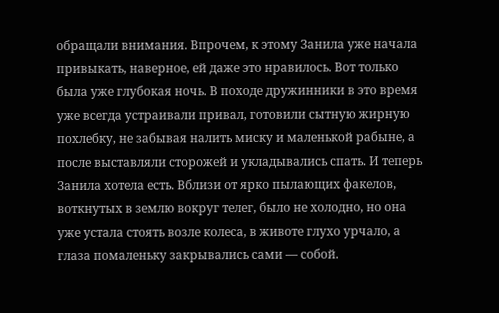обращали внимания. Впрочем, к этому Занила уже начала привыкать, наверное, ей даже это нравилось. Вот только была уже глубокая ночь. В походе дружинники в это время уже всегда устраивали привал, готовили сытную жирную похлебку, не забывая налить миску и маленькой рабыне, а после выставляли сторожей и укладывались спать. И теперь Занила хотела есть. Вблизи от ярко пылающих факелов, воткнутых в землю вокруг телег, было не холодно, но она уже устала стоять возле колеса, в животе глухо урчало, а глаза помаленьку закрывались сами — собой.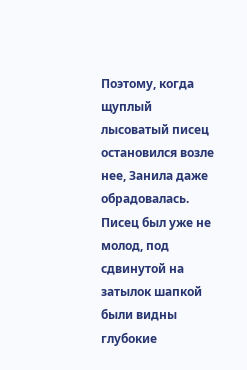Поэтому, когда щуплый лысоватый писец остановился возле нее, Занила даже обрадовалась.
Писец был уже не молод, под сдвинутой на затылок шапкой были видны глубокие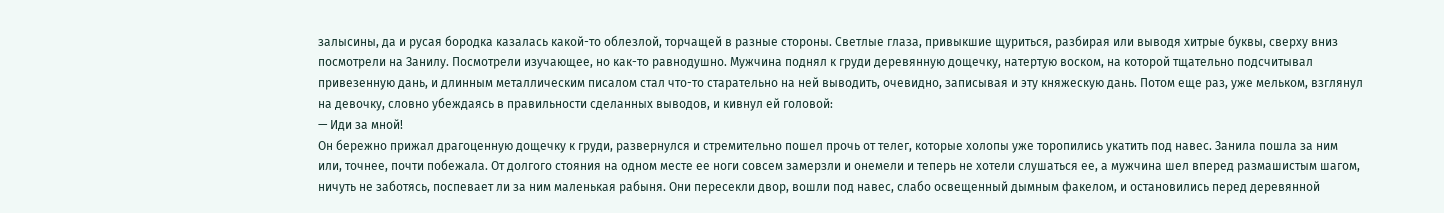залысины, да и русая бородка казалась какой-то облезлой, торчащей в разные стороны. Светлые глаза, привыкшие щуриться, разбирая или выводя хитрые буквы, сверху вниз посмотрели на Занилу. Посмотрели изучающее, но как-то равнодушно. Мужчина поднял к груди деревянную дощечку, натертую воском, на которой тщательно подсчитывал привезенную дань, и длинным металлическим писалом стал что-то старательно на ней выводить, очевидно, записывая и эту княжескую дань. Потом еще раз, уже мельком, взглянул на девочку, словно убеждаясь в правильности сделанных выводов, и кивнул ей головой:
— Иди за мной!
Он бережно прижал драгоценную дощечку к груди, развернулся и стремительно пошел прочь от телег, которые холопы уже торопились укатить под навес. Занила пошла за ним или, точнее, почти побежала. От долгого стояния на одном месте ее ноги совсем замерзли и онемели и теперь не хотели слушаться ее, а мужчина шел вперед размашистым шагом, ничуть не заботясь, поспевает ли за ним маленькая рабыня. Они пересекли двор, вошли под навес, слабо освещенный дымным факелом, и остановились перед деревянной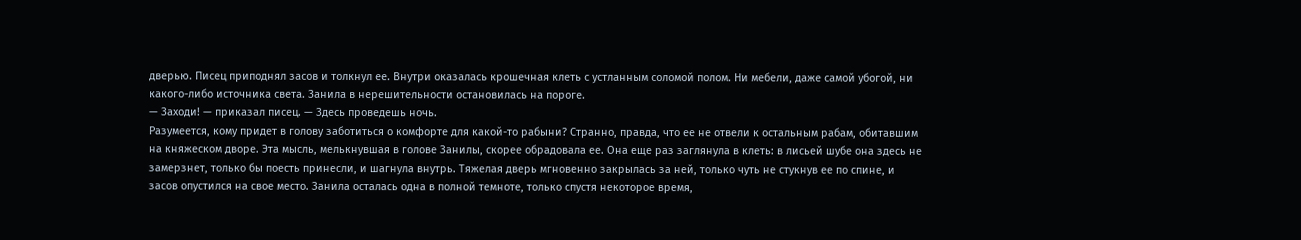дверью. Писец приподнял засов и толкнул ее. Внутри оказалась крошечная клеть с устланным соломой полом. Ни мебели, даже самой убогой, ни какого-либо источника света. Занила в нерешительности остановилась на пороге.
— Заходи! — приказал писец. — Здесь проведешь ночь.
Разумеется, кому придет в голову заботиться о комфорте для какой-то рабыни? Странно, правда, что ее не отвели к остальным рабам, обитавшим на княжеском дворе. Эта мысль, мелькнувшая в голове Занилы, скорее обрадовала ее. Она еще раз заглянула в клеть: в лисьей шубе она здесь не замерзнет, только бы поесть принесли, и шагнула внутрь. Тяжелая дверь мгновенно закрылась за ней, только чуть не стукнув ее по спине, и засов опустился на свое место. Занила осталась одна в полной темноте, только спустя некоторое время,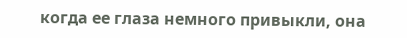когда ее глаза немного привыкли, она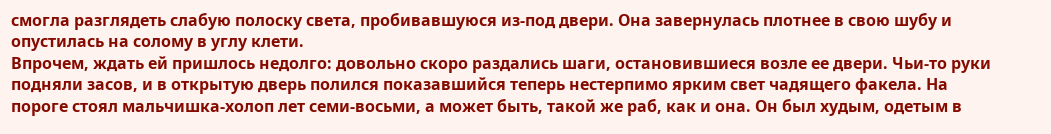смогла разглядеть слабую полоску света, пробивавшуюся из-под двери. Она завернулась плотнее в свою шубу и опустилась на солому в углу клети.
Впрочем, ждать ей пришлось недолго: довольно скоро раздались шаги, остановившиеся возле ее двери. Чьи-то руки подняли засов, и в открытую дверь полился показавшийся теперь нестерпимо ярким свет чадящего факела. На пороге стоял мальчишка-холоп лет семи-восьми, а может быть, такой же раб, как и она. Он был худым, одетым в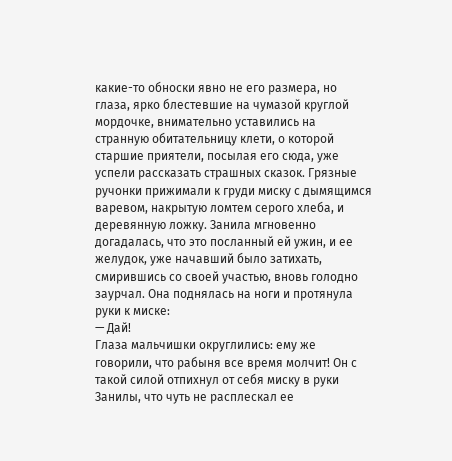какие-то обноски явно не его размера, но глаза, ярко блестевшие на чумазой круглой мордочке, внимательно уставились на странную обитательницу клети, о которой старшие приятели, посылая его сюда, уже успели рассказать страшных сказок. Грязные ручонки прижимали к груди миску с дымящимся варевом, накрытую ломтем серого хлеба, и деревянную ложку. Занила мгновенно догадалась, что это посланный ей ужин, и ее желудок, уже начавший было затихать, смирившись со своей участью, вновь голодно заурчал. Она поднялась на ноги и протянула руки к миске:
— Дай!
Глаза мальчишки округлились: ему же говорили, что рабыня все время молчит! Он с такой силой отпихнул от себя миску в руки Занилы, что чуть не расплескал ее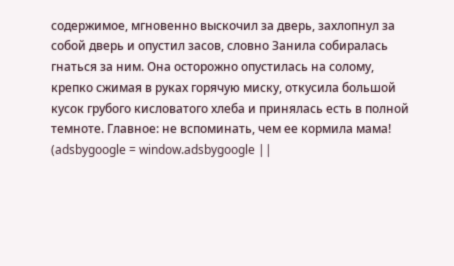содержимое, мгновенно выскочил за дверь, захлопнул за собой дверь и опустил засов, словно Занила собиралась гнаться за ним. Она осторожно опустилась на солому, крепко сжимая в руках горячую миску, откусила большой кусок грубого кисловатого хлеба и принялась есть в полной темноте. Главное: не вспоминать, чем ее кормила мама!
(adsbygoogle = window.adsbygoogle ||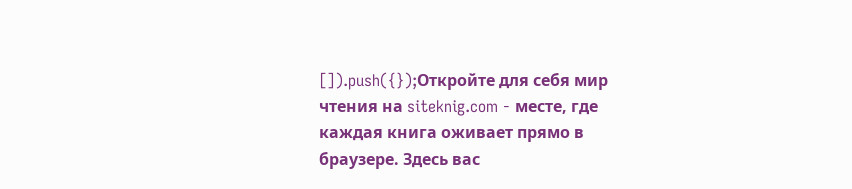[]).push({});Откройте для себя мир чтения на siteknig.com - месте, где каждая книга оживает прямо в браузере. Здесь вас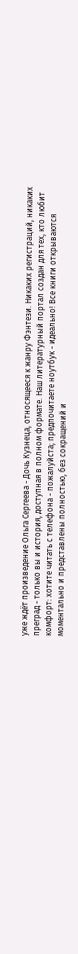уже ждёт произведение Ольга Сергеева - Дочь Кузнеца, относящееся к жанру Фэнтези. Никаких регистраций, никаких преград - только вы и история, доступная в полном формате. Наш литературный портал создан для тех, кто любит комфорт: хотите читать с телефона - пожалуйста; предпочитаете ноутбук - идеально! Все книги открываются моментально и представлены полностью, без сокращений и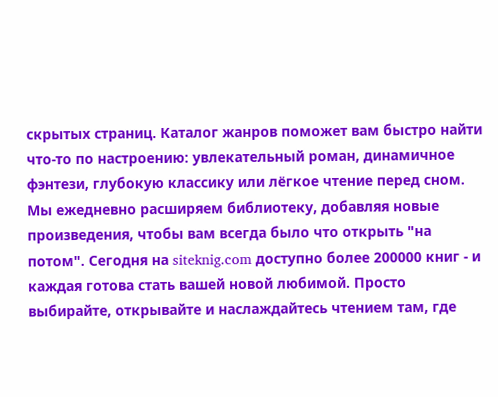скрытых страниц. Каталог жанров поможет вам быстро найти что-то по настроению: увлекательный роман, динамичное фэнтези, глубокую классику или лёгкое чтение перед сном. Мы ежедневно расширяем библиотеку, добавляя новые произведения, чтобы вам всегда было что открыть "на потом". Сегодня на siteknig.com доступно более 200000 книг - и каждая готова стать вашей новой любимой. Просто выбирайте, открывайте и наслаждайтесь чтением там, где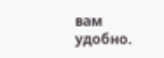вам удобно.